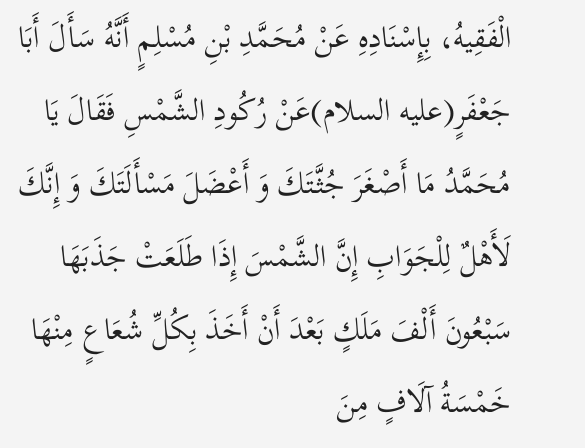الْفَقِيهُ، بِإِسْنَادِهِ عَنْ مُحَمَّدِ بْنِ مُسْلِمٍ أَنَّهُ سَأَلَ أَبَا جَعْفَرٍ(عليه السلام)عَنْ رُكُودِ الشَّمْسِ فَقَالَ يَا مُحَمَّدُ مَا أَصْغَرَ جُثَّتَكَ وَ أَعْضَلَ مَسْأَلَتَكَ وَ إِنَّكَ لَأَهْلٌ لِلْجَوَابِ إِنَّ الشَّمْسَ إِذَا طَلَعَتْ جَذَبَهَا سَبْعُونَ أَلْفَ مَلَكٍ بَعْدَ أَنْ أَخَذَ بِكُلِّ شُعَاعٍ مِنْهَا خَمْسَةُ آلَافٍ مِنَ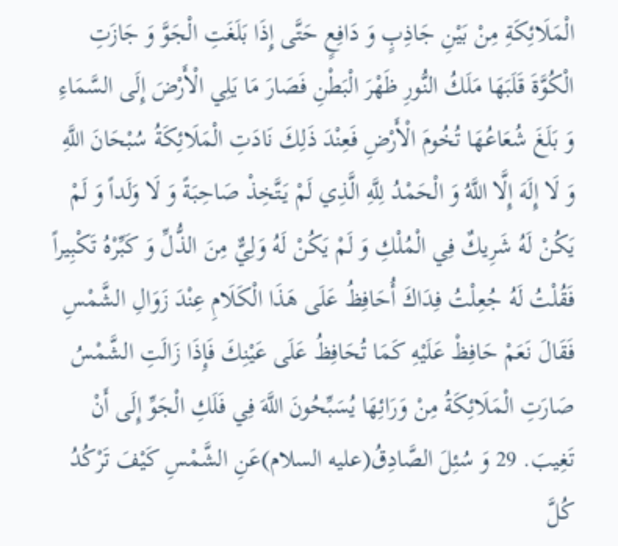الْمَلَائِكَةِ مِنْ بَيْنِ جَاذِبٍ وَ دَافِعٍ حَتَّى إِذَا بَلَغَتِ الْجَوَّ وَ جَازَتِ الْكُوَّةَ قَلَبَهَا مَلَكُ النُّورِ ظَهْرَ الْبَطْنِ فَصَارَ مَا يَلِي الْأَرْضَ إِلَى السَّمَاءِ وَ بَلَغَ شُعَاعُهَا تُخُومَ الْأَرْضِ فَعِنْدَ ذَلِكَ نَادَتِ الْمَلَائِكَةُ سُبْحَانَ اللَّهِ وَ لَا إِلَهَ إِلَّا اللَّهُ وَ الْحَمْدُ لِلَّهِ الَّذِي لَمْ يَتَّخِذْ صَاحِبَةً وَ لَا وَلَداً وَ لَمْ يَكُنْ لَهُ شَرِيكٌ فِي الْمُلْكِ وَ لَمْ يَكُنْ لَهُ وَلِيٌّ مِنَ الذُّلِّ وَ كَبِّرْهُ تَكْبِيراً فَقُلْتُ لَهُ جُعِلْتُ فِدَاكَ أُحَافِظُ عَلَى هَذَا الْكَلَامِ عِنْدَ زَوَالِ الشَّمْسِ فَقَالَ نَعَمْ حَافِظْ عَلَيْهِ كَمَا تُحَافِظُ عَلَى عَيْنِكَ فَإِذَا زَالَتِ الشَّمْسُ صَارَتِ الْمَلَائِكَةُ مِنْ وَرَائِهَا يُسَبِّحُونَ اللَّهَ فِي فَلَكِ الْجَوِّ إِلَى أَنْ تَغِيبَ. 29 وَ سُئِلَ الصَّادِقُ(عليه السلام)عَنِ الشَّمْسِ كَيْفَ تَرْكُدُ كُلَّ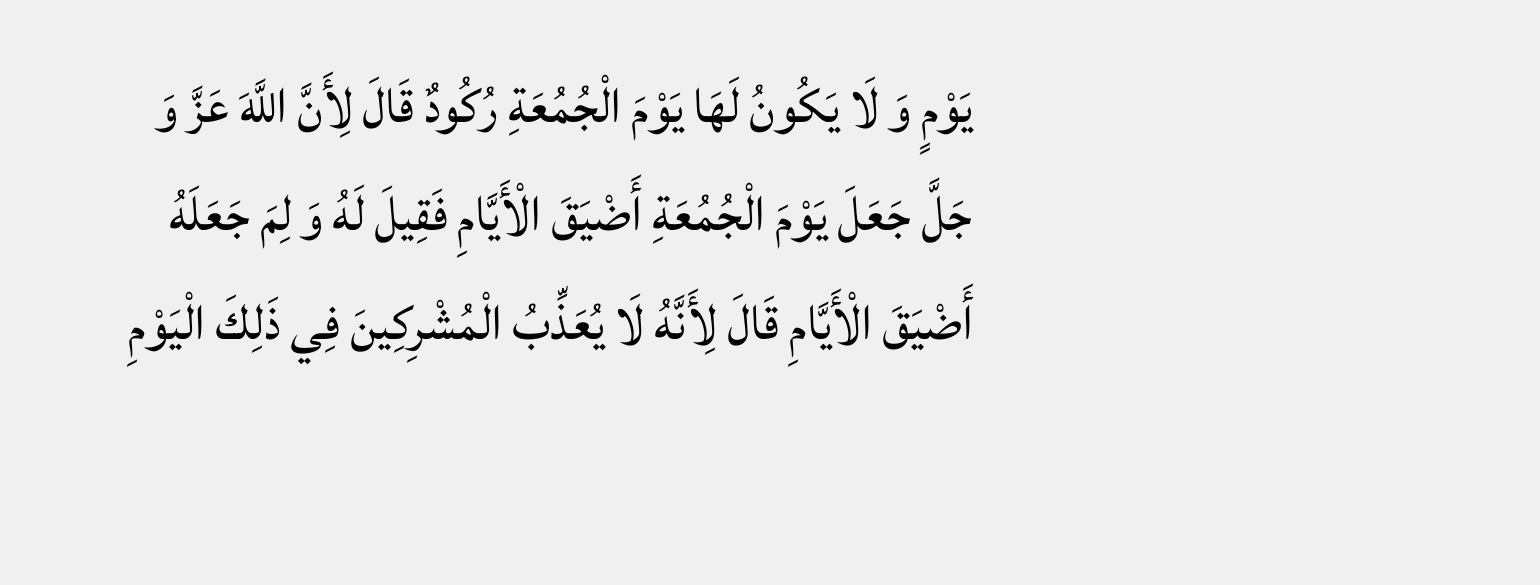يَوْمٍ وَ لَا يَكُونُ لَهَا يَوْمَ الْجُمُعَةِ رُكُودٌ قَالَ لِأَنَّ اللَّهَ عَزَّ وَ جَلَّ جَعَلَ يَوْمَ الْجُمُعَةِ أَضْيَقَ الْأَيَّامِ فَقِيلَ لَهُ وَ لِمَ جَعَلَهُ أَضْيَقَ الْأَيَّامِ قَالَ لِأَنَّهُ لَا يُعَذِّبُ الْمُشْرِكِينَ فِي ذَلِكَ الْيَوْمِ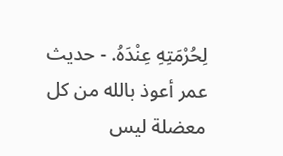لِحُرْمَتِهِ عِنْدَهُ. - حديث عمر أعوذ بالله من كل معضلة ليس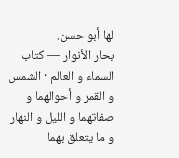لها أبو حسن.
بحار الأنوار — كتاب السماء و العالم · الشمس و القمر و أحوالهما و صفاتهما و الليل و النهار و ما يتعلق بهما